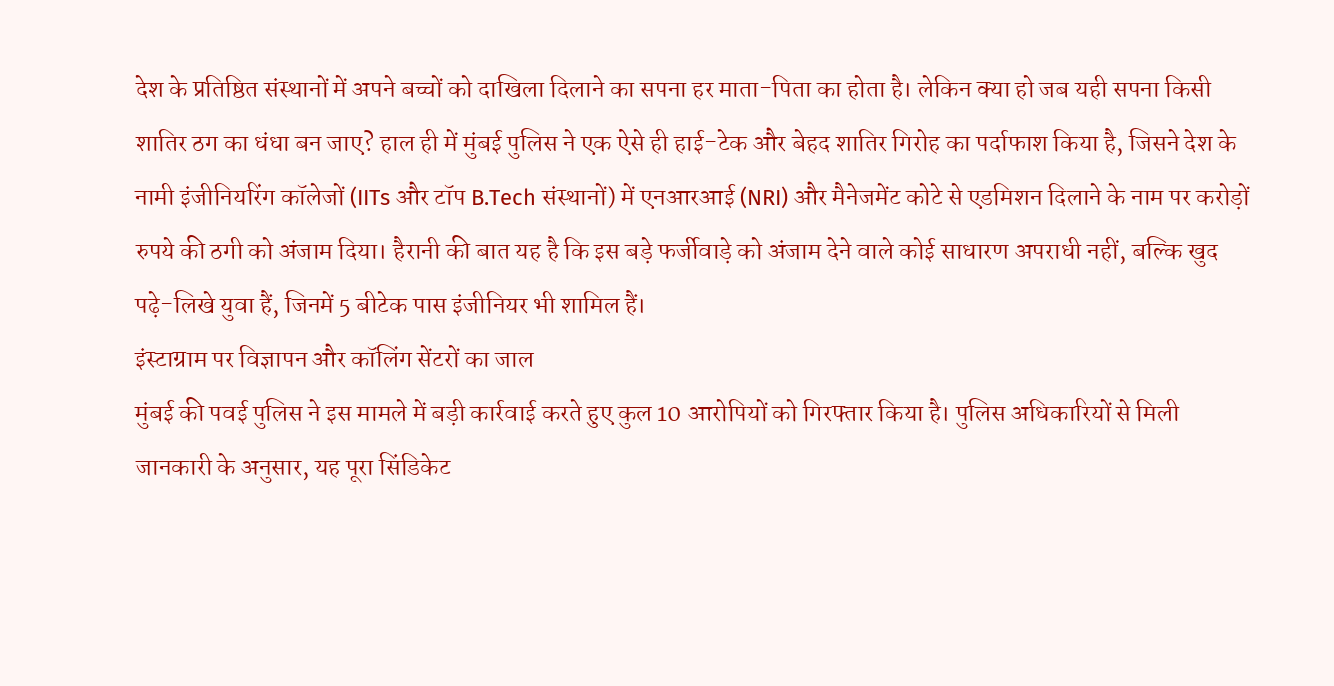देश के प्रतिष्ठित संस्थानों में अपने बच्चों को दाखिला दिलाने का सपना हर माता-पिता का होता है। लेकिन क्या हो जब यही सपना किसी शातिर ठग का धंधा बन जाए? हाल ही में मुंबई पुलिस ने एक ऐसे ही हाई-टेक और बेहद शातिर गिरोह का पर्दाफाश किया है, जिसने देश के नामी इंजीनियरिंग कॉलेजों (IITs और टॉप B.Tech संस्थानों) में एनआरआई (NRI) और मैनेजमेंट कोटे से एडमिशन दिलाने के नाम पर करोड़ों रुपये की ठगी को अंजाम दिया। हैरानी की बात यह है कि इस बड़े फर्जीवाड़े को अंजाम देने वाले कोई साधारण अपराधी नहीं, बल्कि खुद पढ़े-लिखे युवा हैं, जिनमें 5 बीटेक पास इंजीनियर भी शामिल हैं।
इंस्टाग्राम पर विज्ञापन और कॉलिंग सेंटरों का जाल
मुंबई की पवई पुलिस ने इस मामले में बड़ी कार्रवाई करते हुए कुल 10 आरोपियों को गिरफ्तार किया है। पुलिस अधिकारियों से मिली जानकारी के अनुसार, यह पूरा सिंडिकेट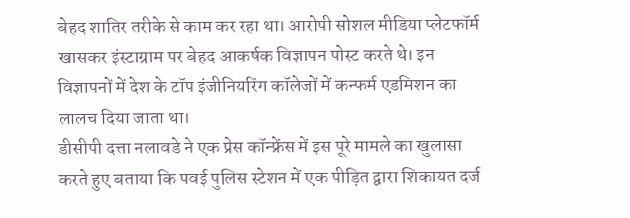बेहद शातिर तरीके से काम कर रहा था। आरोपी सोशल मीडिया प्लेटफॉर्म खासकर इंस्टाग्राम पर बेहद आकर्षक विज्ञापन पोस्ट करते थे। इन विज्ञापनों में देश के टॉप इंजीनियरिंग कॉलेजों में कन्फर्म एडमिशन का लालच दिया जाता था।
डीसीपी दत्ता नलावडे ने एक प्रेस कॉन्फ्रेंस में इस पूरे मामले का खुलासा करते हुए बताया कि पवई पुलिस स्टेशन में एक पीड़ित द्वारा शिकायत दर्ज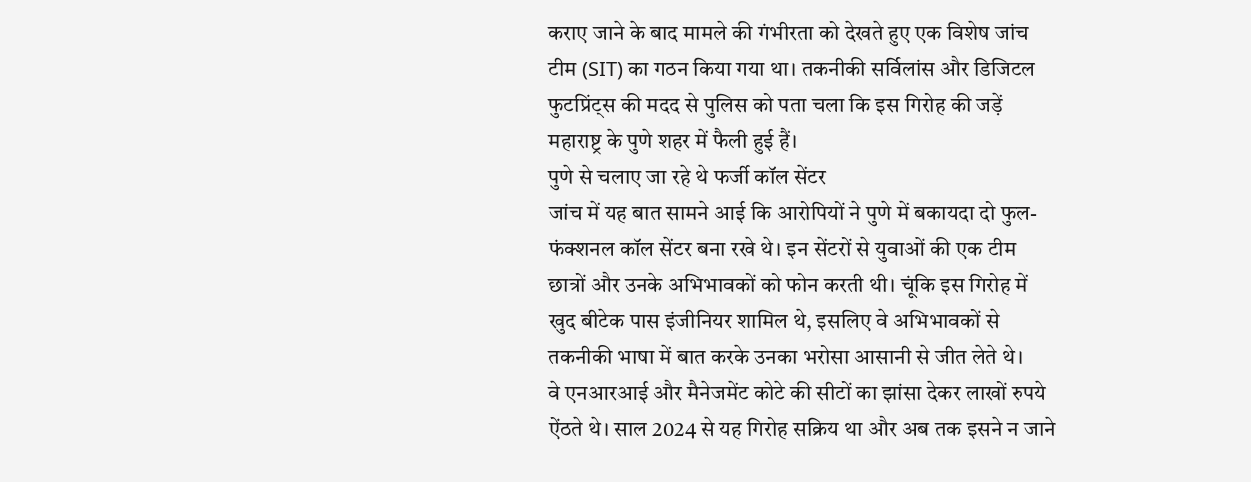कराए जाने के बाद मामले की गंभीरता को देखते हुए एक विशेष जांच टीम (SIT) का गठन किया गया था। तकनीकी सर्विलांस और डिजिटल फुटप्रिंट्स की मदद से पुलिस को पता चला कि इस गिरोह की जड़ें महाराष्ट्र के पुणे शहर में फैली हुई हैं।
पुणे से चलाए जा रहे थे फर्जी कॉल सेंटर
जांच में यह बात सामने आई कि आरोपियों ने पुणे में बकायदा दो फुल-फंक्शनल कॉल सेंटर बना रखे थे। इन सेंटरों से युवाओं की एक टीम छात्रों और उनके अभिभावकों को फोन करती थी। चूंकि इस गिरोह में खुद बीटेक पास इंजीनियर शामिल थे, इसलिए वे अभिभावकों से तकनीकी भाषा में बात करके उनका भरोसा आसानी से जीत लेते थे।
वे एनआरआई और मैनेजमेंट कोटे की सीटों का झांसा देकर लाखों रुपये ऐंठते थे। साल 2024 से यह गिरोह सक्रिय था और अब तक इसने न जाने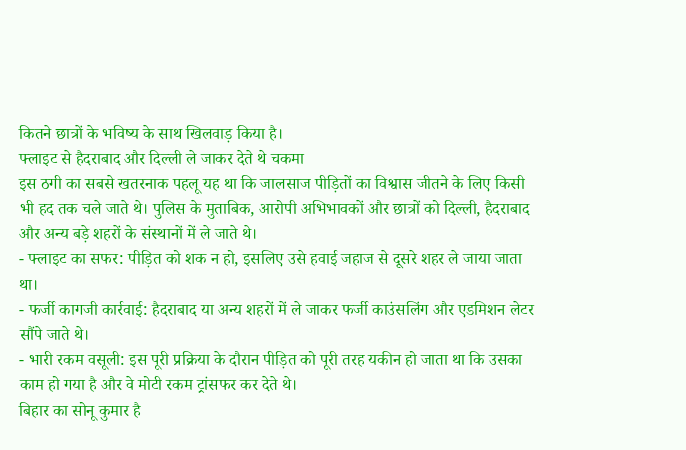कितने छात्रों के भविष्य के साथ खिलवाड़ किया है।
फ्लाइट से हैदराबाद और दिल्ली ले जाकर देते थे चकमा
इस ठगी का सबसे खतरनाक पहलू यह था कि जालसाज पीड़ितों का विश्वास जीतने के लिए किसी भी हद तक चले जाते थे। पुलिस के मुताबिक, आरोपी अभिभावकों और छात्रों को दिल्ली, हैदराबाद और अन्य बड़े शहरों के संस्थानों में ले जाते थे।
- फ्लाइट का सफर: पीड़ित को शक न हो, इसलिए उसे हवाई जहाज से दूसरे शहर ले जाया जाता था।
- फर्जी कागजी कार्रवाई: हैदराबाद या अन्य शहरों में ले जाकर फर्जी काउंसलिंग और एडमिशन लेटर सौंपे जाते थे।
- भारी रकम वसूली: इस पूरी प्रक्रिया के दौरान पीड़ित को पूरी तरह यकीन हो जाता था कि उसका काम हो गया है और वे मोटी रकम ट्रांसफर कर देते थे।
बिहार का सोनू कुमार है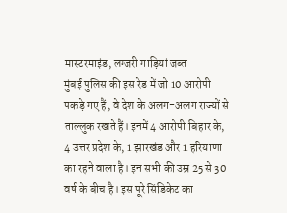मास्टरमाइंड, लग्जरी गाड़ियां जब्त
मुंबई पुलिस की इस रेड में जो 10 आरोपी पकड़े गए हैं, वे देश के अलग-अलग राज्यों से ताल्लुक रखते हैं। इनमें 4 आरोपी बिहार के, 4 उत्तर प्रदेश के, 1 झारखंड और 1 हरियाणा का रहने वाला है। इन सभी की उम्र 25 से 30 वर्ष के बीच है। इस पूरे सिंडिकेट का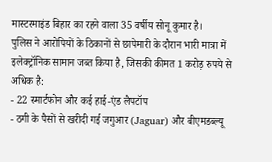मास्टरमाइंड बिहार का रहने वाला 35 वर्षीय सोनू कुमार है।
पुलिस ने आरोपियों के ठिकानों से छापेमारी के दौरान भारी मात्रा में इलेक्ट्रॉनिक सामान जब्त किया है, जिसकी कीमत 1 करोड़ रुपये से अधिक है:
- 22 स्मार्टफोन और कई हाई-एंड लैपटॉप
- ठगी के पैसों से खरीदी गई जगुआर (Jaguar) और बीएमडब्ल्यू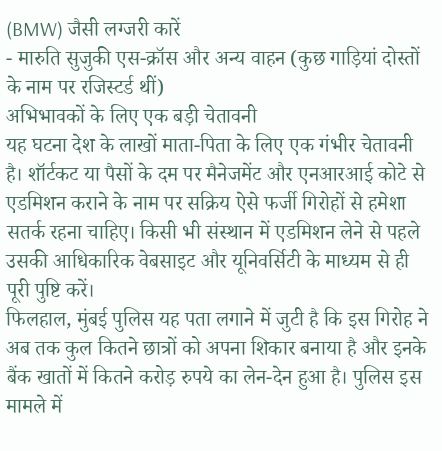(BMW) जैसी लग्जरी कारें
- मारुति सुजुकी एस-क्रॉस और अन्य वाहन (कुछ गाड़ियां दोस्तों के नाम पर रजिस्टर्ड थीं)
अभिभावकों के लिए एक बड़ी चेतावनी
यह घटना देश के लाखों माता-पिता के लिए एक गंभीर चेतावनी है। शॉर्टकट या पैसों के दम पर मैनेजमेंट और एनआरआई कोटे से एडमिशन कराने के नाम पर सक्रिय ऐसे फर्जी गिरोहों से हमेशा सतर्क रहना चाहिए। किसी भी संस्थान में एडमिशन लेने से पहले उसकी आधिकारिक वेबसाइट और यूनिवर्सिटी के माध्यम से ही पूरी पुष्टि करें।
फिलहाल, मुंबई पुलिस यह पता लगाने में जुटी है कि इस गिरोह ने अब तक कुल कितने छात्रों को अपना शिकार बनाया है और इनके बैंक खातों में कितने करोड़ रुपये का लेन-देन हुआ है। पुलिस इस मामले में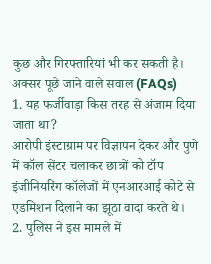कुछ और गिरफ्तारियां भी कर सकती है।
अक्सर पूछे जाने वाले सवाल (FAQs)
1. यह फर्जीवाड़ा किस तरह से अंजाम दिया जाता था?
आरोपी इंस्टाग्राम पर विज्ञापन देकर और पुणे में कॉल सेंटर चलाकर छात्रों को टॉप इंजीनियरिंग कॉलेजों में एनआरआई कोटे से एडमिशन दिलाने का झूठा वादा करते थे।
2. पुलिस ने इस मामले में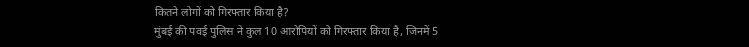कितने लोगों को गिरफ्तार किया है?
मुंबई की पवई पुलिस ने कुल 10 आरोपियों को गिरफ्तार किया है, जिनमें 5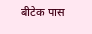बीटेक पास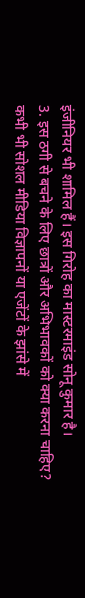इंजीनियर भी शामिल हैं। इस गिरोह का मास्टरमाइंड सोनू कुमार है।
3. इस ठगी से बचने के लिए छात्रों और अभिभावकों को क्या करना चाहिए?
कभी भी सोशल मीडिया विज्ञापनों या एजेंटों के झांसे में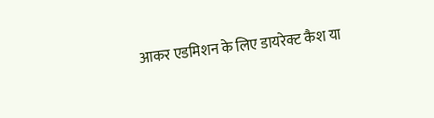आकर एडमिशन के लिए डायरेक्ट कैश या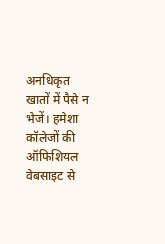अनधिकृत खातों में पैसे न भेजें। हमेशा कॉलेजों की ऑफिशियल वेबसाइट से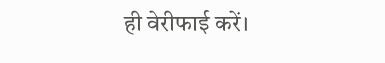ही वेरीफाई करें।